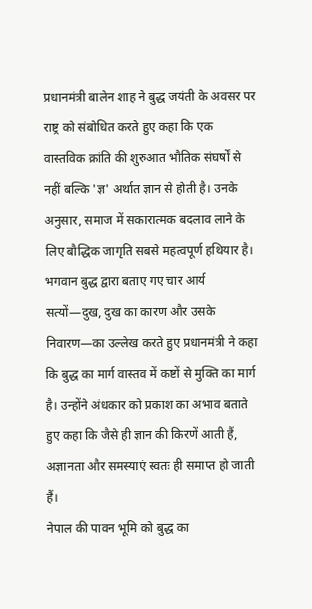प्रधानमंत्री बालेन शाह ने बुद्ध जयंती के अवसर पर राष्ट्र को संबोधित करते हुए कहा कि एक वास्तविक क्रांति की शुरुआत भौतिक संघर्षों से नहीं बल्कि 'ज्ञ' अर्थात ज्ञान से होती है। उनके अनुसार, समाज में सकारात्मक बदलाव लाने के लिए बौद्धिक जागृति सबसे महत्वपूर्ण हथियार है।
भगवान बुद्ध द्वारा बताए गए चार आर्य सत्यों—दुख, दुख का कारण और उसके निवारण—का उल्लेख करते हुए प्रधानमंत्री ने कहा कि बुद्ध का मार्ग वास्तव में कष्टों से मुक्ति का मार्ग है। उन्होंने अंधकार को प्रकाश का अभाव बताते हुए कहा कि जैसे ही ज्ञान की किरणें आती हैं, अज्ञानता और समस्याएं स्वतः ही समाप्त हो जाती हैं।
नेपाल की पावन भूमि को बुद्ध का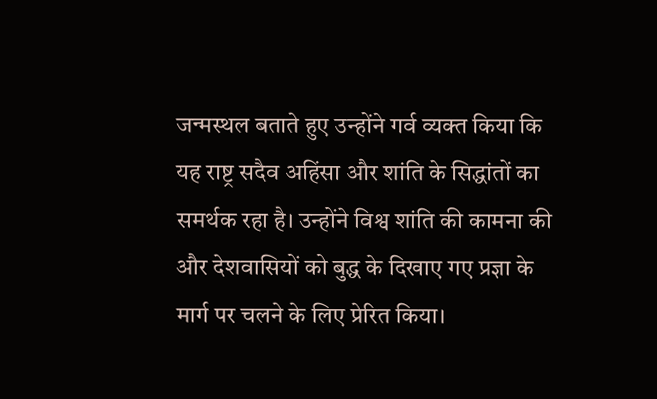जन्मस्थल बताते हुए उन्होंने गर्व व्यक्त किया कि यह राष्ट्र सदैव अहिंसा और शांति के सिद्धांतों का समर्थक रहा है। उन्होंने विश्व शांति की कामना की और देशवासियों को बुद्ध के दिखाए गए प्रज्ञा के मार्ग पर चलने के लिए प्रेरित किया।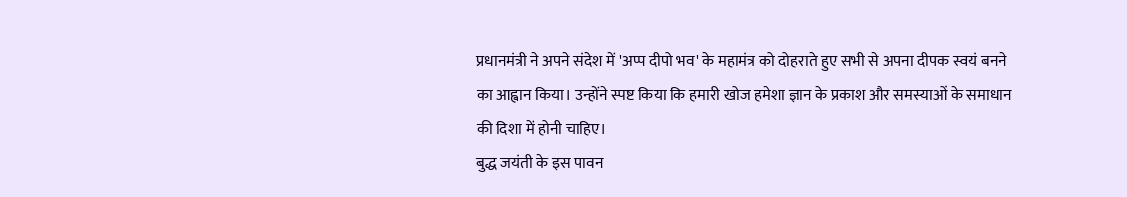प्रधानमंत्री ने अपने संदेश में 'अप्प दीपो भव' के महामंत्र को दोहराते हुए सभी से अपना दीपक स्वयं बनने का आह्वान किया। उन्होंने स्पष्ट किया कि हमारी खोज हमेशा ज्ञान के प्रकाश और समस्याओं के समाधान की दिशा में होनी चाहिए।
बुद्ध जयंती के इस पावन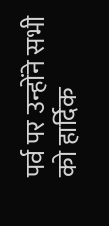पर्व पर उन्होंने सभी को हार्दिक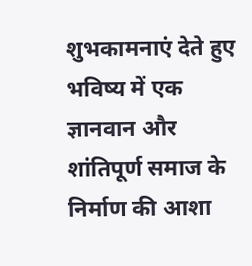शुभकामनाएं देते हुए भविष्य में एक ज्ञानवान और शांतिपूर्ण समाज के निर्माण की आशा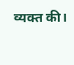व्यक्त की।